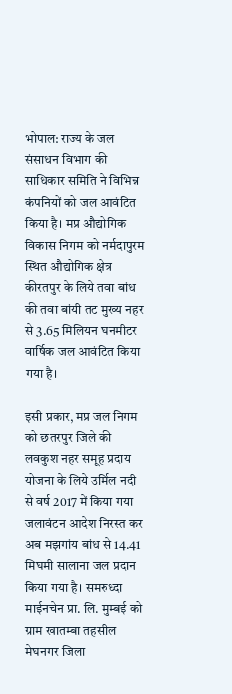भोपाल: राज्य के जल संसाधन विभाग की साधिकार समिति ने विभिन्न कंपनियों को जल आवंटित किया है। मप्र औद्योगिक विकास निगम को नर्मदापुरम स्थित औद्योगिक क्षेत्र कीरतपुर के लिये तवा बांध की तवा बांयी तट मुख्य नहर से 3.65 मिलियन घनमीटर वार्षिक जल आवंटित किया गया है।

इसी प्रकार, मप्र जल निगम को छतरपुर जिले की लवकुश नहर समूह प्रदाय योजना के लिये उर्मिल नदी से वर्ष 2017 में किया गया जलावंटन आदेश निरस्त कर अब मझगांय बांध से 14.41 मिघमी सालाना जल प्रदान किया गया है। समरुध्दा माईनचेन प्रा. लि. मुम्बई को ग्राम खातम्बा तहसील मेघनगर जिला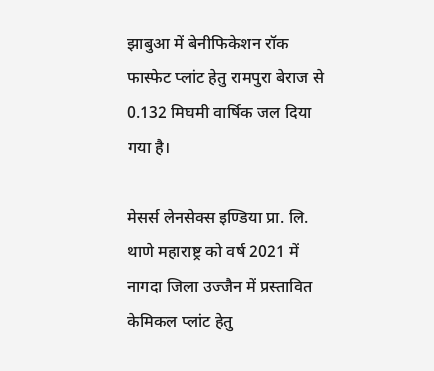झाबुआ में बेनीफिकेशन रॉक फास्फेट प्लांट हेतु रामपुरा बेराज से 0.132 मिघमी वार्षिक जल दिया गया है।

मेसर्स लेनसेक्स इण्डिया प्रा. लि. थाणे महाराष्ट्र को वर्ष 2021 में नागदा जिला उज्जैन में प्रस्तावित केमिकल प्लांट हेतु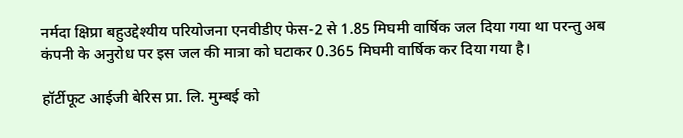नर्मदा क्षिप्रा बहुउद्देश्यीय परियोजना एनवीडीए फेस-2 से 1.85 मिघमी वार्षिक जल दिया गया था परन्तु अब कंपनी के अनुरोध पर इस जल की मात्रा को घटाकर 0.365 मिघमी वार्षिक कर दिया गया है।

हॉर्टीफूट आईजी बेरिस प्रा. लि. मुम्बई को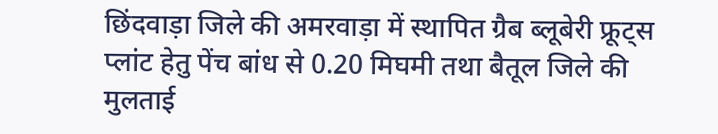छिंदवाड़ा जिले की अमरवाड़ा में स्थापित ग्रैब ब्लूबेरी फ्रूट्स प्लांट हेतु पेंच बांध से 0.20 मिघमी तथा बैतूल जिले की मुलताई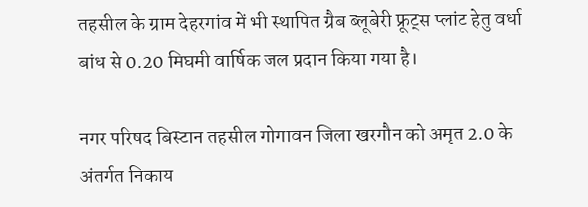तहसील के ग्राम देहरगांव में भी स्थापित ग्रैब ब्लूबेरी फ्रूट्स प्लांट हेतु वर्धा बांध से 0.20 मिघमी वार्षिक जल प्रदान किया गया है।

नगर परिषद बिस्टान तहसील गोगावन जिला खरगौन को अमृत 2.0 के अंतर्गत निकाय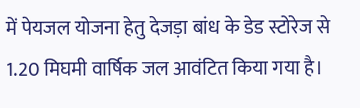में पेयजल योजना हेतु देजड़ा बांध के डेड स्टोरेज से 1.20 मिघमी वार्षिक जल आवंटित किया गया है।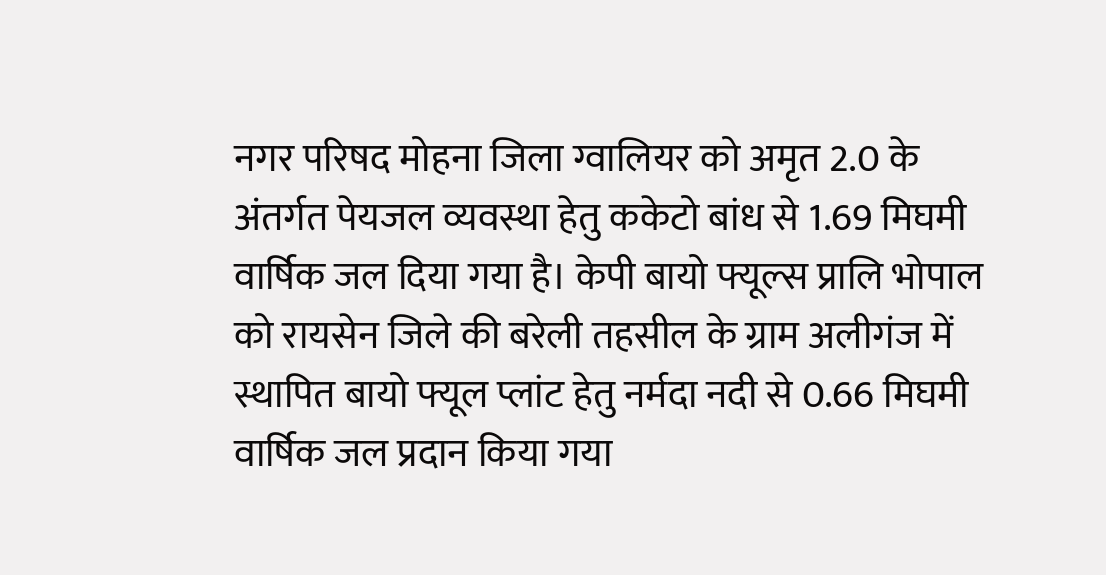नगर परिषद मोहना जिला ग्वालियर को अमृत 2.0 के अंतर्गत पेयजल व्यवस्था हेतु ककेटो बांध से 1.69 मिघमी वार्षिक जल दिया गया है। केपी बायो फ्यूल्स प्रालि भोपाल को रायसेन जिले की बरेली तहसील के ग्राम अलीगंज में स्थापित बायो फ्यूल प्लांट हेतु नर्मदा नदी से 0.66 मिघमी वार्षिक जल प्रदान किया गया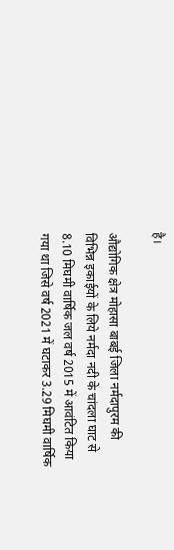है।

औद्योगिक क्षेत्र मोहासा बाबई जिला नर्मदापुरम की विभिन्न इकाईयों के लिये नर्मदा नदी के चांदला घाट से 8.10 मिघमी वार्षिक जल वर्ष 2015 में आवंटित किया गया था जिसे वर्ष 2021 में घटाकर 3.29 मिघमी वार्षिक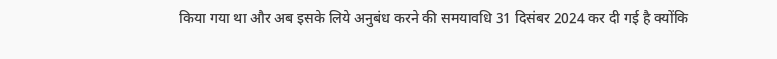किया गया था और अब इसके लिये अनुबंध करने की समयावधि 31 दिसंबर 2024 कर दी गई है क्योंकि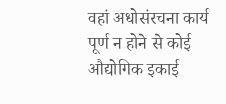वहां अधोसंरचना कार्य पूर्ण न होने से कोई औद्योगिक इकाई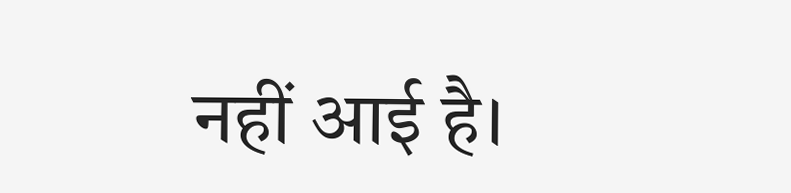नहीं आई है।